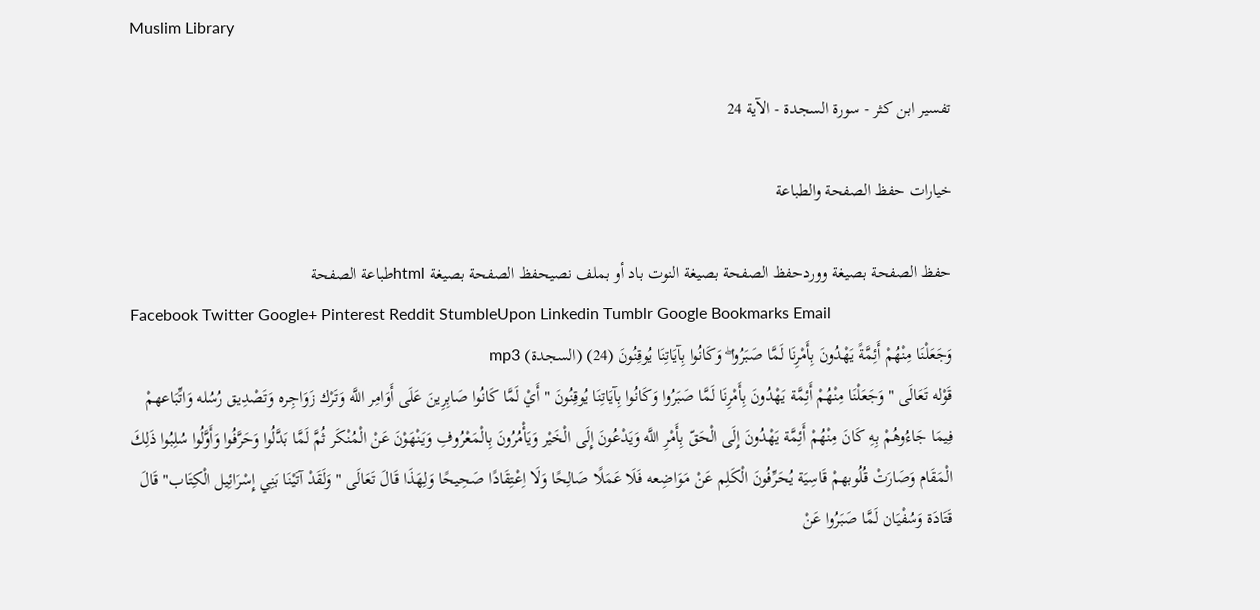Muslim Library

تفسير ابن كثر - سورة السجدة - الآية 24

خيارات حفظ الصفحة والطباعة

حفظ الصفحة بصيغة ووردحفظ الصفحة بصيغة النوت باد أو بملف نصيحفظ الصفحة بصيغة htmlطباعة الصفحة
Facebook Twitter Google+ Pinterest Reddit StumbleUpon Linkedin Tumblr Google Bookmarks Email
وَجَعَلْنَا مِنْهُمْ أَئِمَّةً يَهْدُونَ بِأَمْرِنَا لَمَّا صَبَرُوا ۖ وَكَانُوا بِآيَاتِنَا يُوقِنُونَ (24) (السجدة) mp3
قَوْله تَعَالَى " وَجَعَلْنَا مِنْهُمْ أَئِمَّة يَهْدُونَ بِأَمْرِنَا لَمَّا صَبَرُوا وَكَانُوا بِآيَاتِنَا يُوقِنُونَ " أَيْ لَمَّا كَانُوا صَابِرِينَ عَلَى أَوَامِر اللَّه وَتَرْك زَوَاجِره وَتَصْدِيق رُسُله وَاتِّبَاعهمْ فِيمَا جَاءُوهُمْ بِهِ كَانَ مِنْهُمْ أَئِمَّة يَهْدُونَ إِلَى الْحَقّ بِأَمْرِ اللَّه وَيَدْعُونَ إِلَى الْخَيْر وَيَأْمُرُونَ بِالْمَعْرُوفِ وَيَنْهَوْنَ عَنْ الْمُنْكَر ثُمَّ لَمَّا بَدَّلُوا وَحَرَّفُوا وَأَوَّلُوا سُلِبُوا ذَلِكَ الْمَقَام وَصَارَتْ قُلُوبهمْ قَاسِيَة يُحَرِّفُونَ الْكَلِم عَنْ مَوَاضِعه فَلَا عَمَلًا صَالِحًا وَلَا اِعْتِقَادًا صَحِيحًا وَلِهَذَا قَالَ تَعَالَى " وَلَقَدْ آتَيْنَا بَنِي إِسْرَائِيل الْكِتَاب" قَالَ قَتَادَة وَسُفْيَان لَمَّا صَبَرُوا عَنْ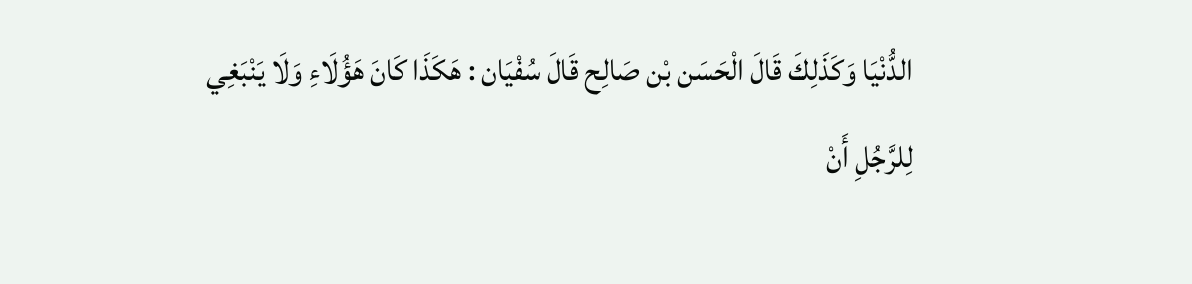الدُّنْيَا وَكَذَلِكَ قَالَ الْحَسَن بْن صَالِح قَالَ سُفْيَان : هَكَذَا كَانَ هَؤُلَاءِ وَلَا يَنْبَغِي لِلرَّجُلِ أَنْ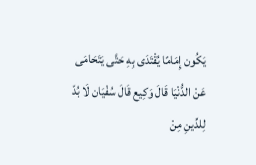يَكُون إِمَامًا يُقْتَدَى بِهِ حَتَّى يَتَحَامَى عَنْ الدُّنْيَا قَالَ وَكِيع قَالَ سُفْيَان لَا بُدّ لِلدِّينِ مِنْ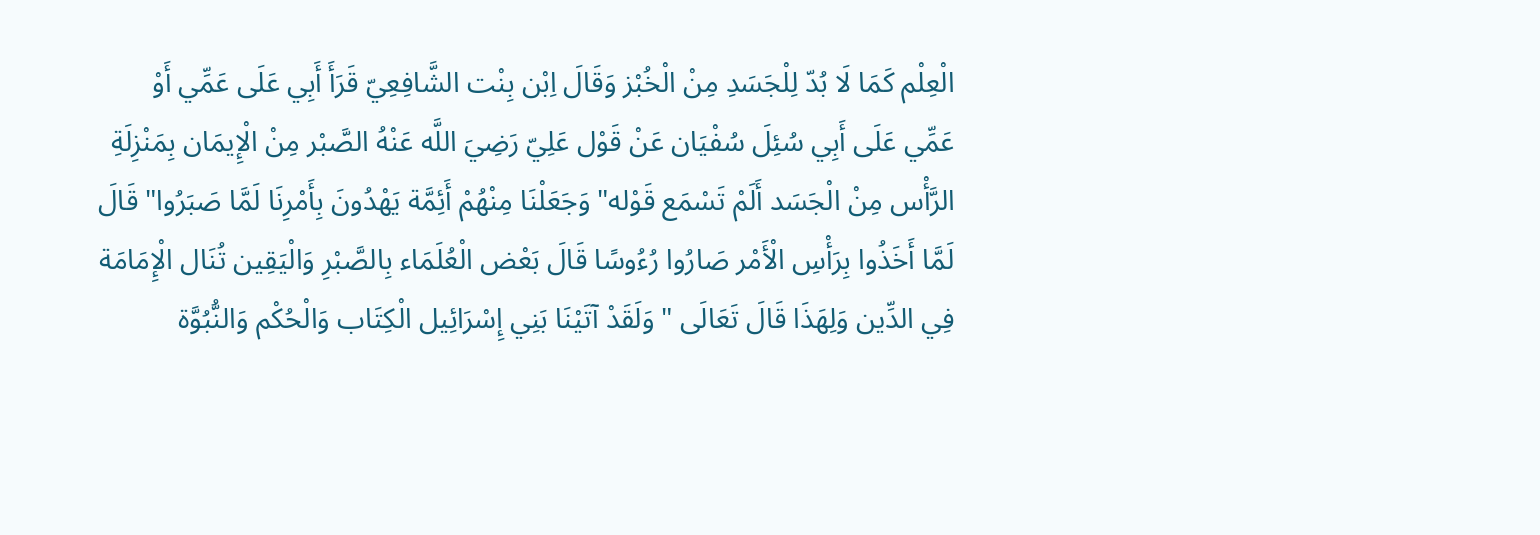الْعِلْم كَمَا لَا بُدّ لِلْجَسَدِ مِنْ الْخُبْز وَقَالَ اِبْن بِنْت الشَّافِعِيّ قَرَأَ أَبِي عَلَى عَمِّي أَوْ عَمِّي عَلَى أَبِي سُئِلَ سُفْيَان عَنْ قَوْل عَلِيّ رَضِيَ اللَّه عَنْهُ الصَّبْر مِنْ الْإِيمَان بِمَنْزِلَةِ الرَّأْس مِنْ الْجَسَد أَلَمْ تَسْمَع قَوْله" وَجَعَلْنَا مِنْهُمْ أَئِمَّة يَهْدُونَ بِأَمْرِنَا لَمَّا صَبَرُوا" قَالَ لَمَّا أَخَذُوا بِرَأْسِ الْأَمْر صَارُوا رُءُوسًا قَالَ بَعْض الْعُلَمَاء بِالصَّبْرِ وَالْيَقِين تُنَال الْإِمَامَة فِي الدِّين وَلِهَذَا قَالَ تَعَالَى " وَلَقَدْ آتَيْنَا بَنِي إِسْرَائِيل الْكِتَاب وَالْحُكْم وَالنُّبُوَّة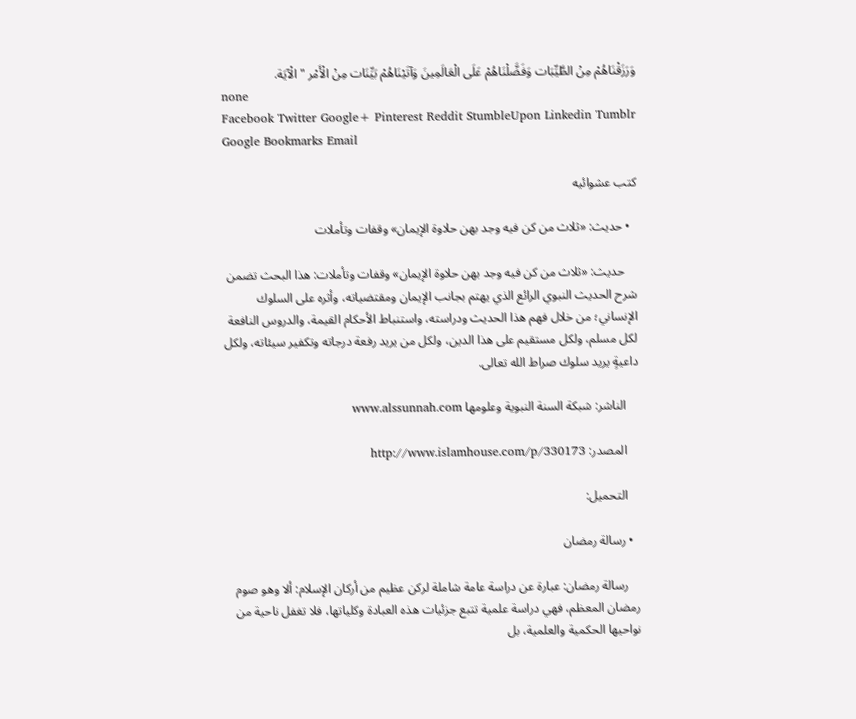وَرَزَقْنَاهُمْ مِنْ الطَّيِّبَات وَفَضَّلْنَاهُمْ عَلَى الْعَالَمِينَ وَآتَيْنَاهُمْ بَيِّنَات مِنْ الْأَمْر " الْآيَة.
none
Facebook Twitter Google+ Pinterest Reddit StumbleUpon Linkedin Tumblr Google Bookmarks Email

كتب عشوائيه

  • حديث: «ثلاث من كن فيه وجد بهن حلاوة الإيمان» وقفات وتأملات

    حديث: «ثلاث من كن فيه وجد بهن حلاوة الإيمان» وقفات وتأملات: هذا البحث تضمن شرح الحديث النبوي الرائع الذي يهتم بجانب الإيمان ومقتضياته، وأثره على السلوك الإنساني؛ من خلال فهم هذا الحديث ودراسته، واستنباط الأحكام القيمة، والدروس النافعة لكل مسلم، ولكل مستقيم على هذا الدين، ولكل من يريد رفعة درجاته وتكفير سيئاته، ولكل داعيةٍ يريد سلوك صراط الله تعالى.

    الناشر: شبكة السنة النبوية وعلومها www.alssunnah.com

    المصدر: http://www.islamhouse.com/p/330173

    التحميل:

  • رسالة رمضان

    رسالة رمضان: عبارة عن دراسة عامة شاملة لركن عظيم من أركان الإسلام: ألا وهو صوم رمضان المعظم، فهي دراسة علمية تتبع جزئيات هذه العبادة وكلياتها، فلا تغفل ناحية من نواحيها الحكمية والعلمية، بل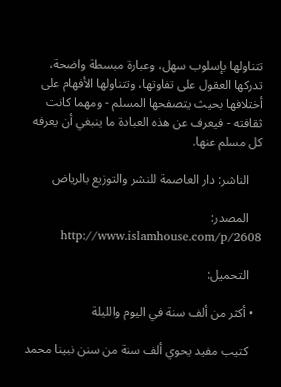تتناولها بإسلوب سهل، وعبارة مبسطة واضحة، تدركها العقول على تفاوتها، وتتناولها الأفهام على أختلافها بحيث يتصفحها المسلم - ومهما كانت ثقافته - فيعرف عن هذه العبادة ما ينبغي أن يعرفه كل مسلم عنها.

    الناشر: دار العاصمة للنشر والتوزيع بالرياض

    المصدر: http://www.islamhouse.com/p/2608

    التحميل:

  • أكثر من ألف سنة في اليوم والليلة

    كتيب مفيد يحوي ألف سنة من سنن نبينا محمد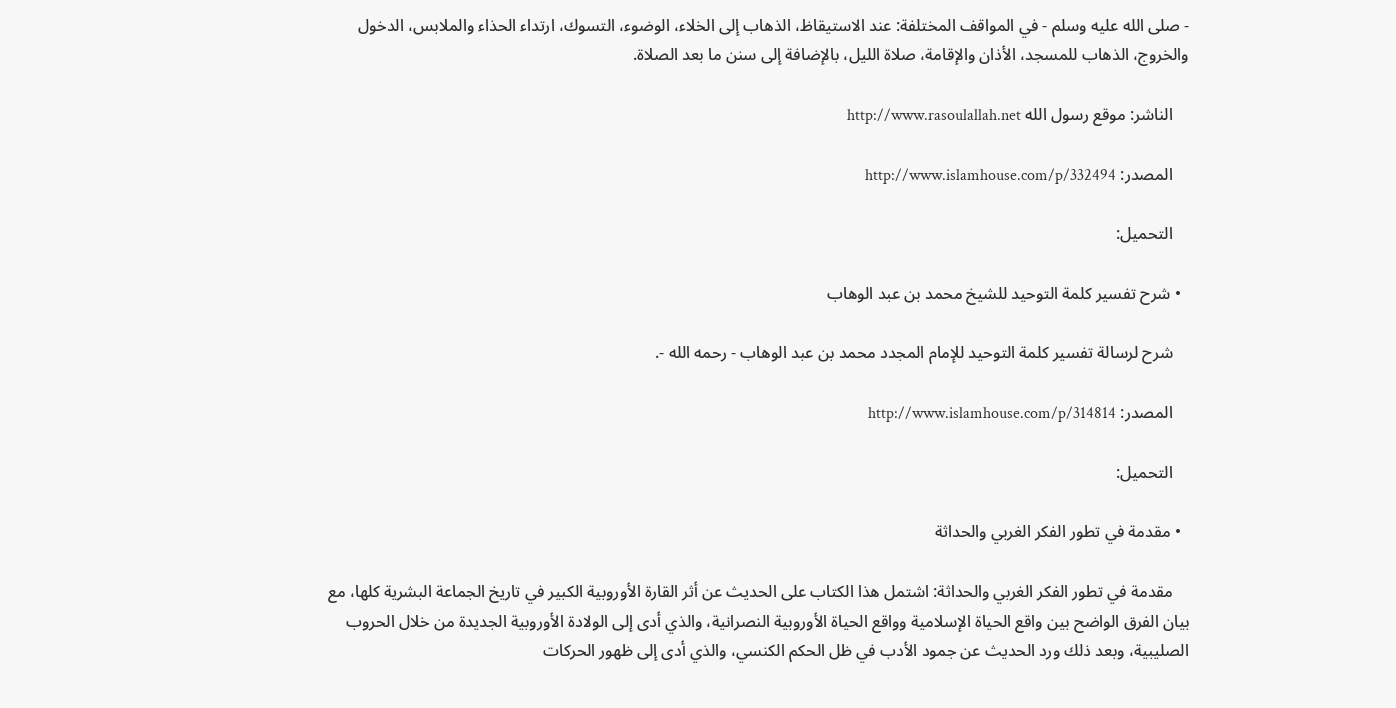- صلى الله عليه وسلم - في المواقف المختلفة: عند الاستيقاظ، الذهاب إلى الخلاء، الوضوء، التسوك، ارتداء الحذاء والملابس، الدخول والخروج، الذهاب للمسجد، الأذان والإقامة، صلاة الليل، بالإضافة إلى سنن ما بعد الصلاة.

    الناشر: موقع رسول الله http://www.rasoulallah.net

    المصدر: http://www.islamhouse.com/p/332494

    التحميل:

  • شرح تفسير كلمة التوحيد للشيخ محمد بن عبد الوهاب

    شرح لرسالة تفسير كلمة التوحيد للإمام المجدد محمد بن عبد الوهاب - رحمه الله -.

    المصدر: http://www.islamhouse.com/p/314814

    التحميل:

  • مقدمة في تطور الفكر الغربي والحداثة

    مقدمة في تطور الفكر الغربي والحداثة: اشتمل هذا الكتاب على الحديث عن أثر القارة الأوروبية الكبير في تاريخ الجماعة البشرية كلها، مع بيان الفرق الواضح بين واقع الحياة الإسلامية وواقع الحياة الأوروبية النصرانية، والذي أدى إلى الولادة الأوروبية الجديدة من خلال الحروب الصليبية، وبعد ذلك ورد الحديث عن جمود الأدب في ظل الحكم الكنسي، والذي أدى إلى ظهور الحركات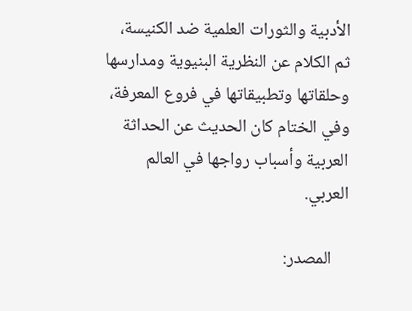الأدبية والثورات العلمية ضد الكنيسة، ثم الكلام عن النظرية البنيوية ومدارسها وحلقاتها وتطبيقاتها في فروع المعرفة، وفي الختام كان الحديث عن الحداثة العربية وأسباب رواجها في العالم العربي.

    المصدر: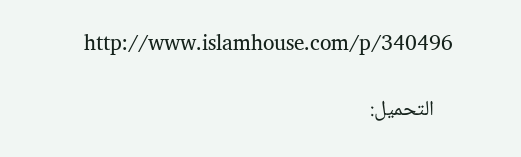http://www.islamhouse.com/p/340496

    التحميل: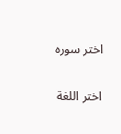اختر سوره

اختر اللغة